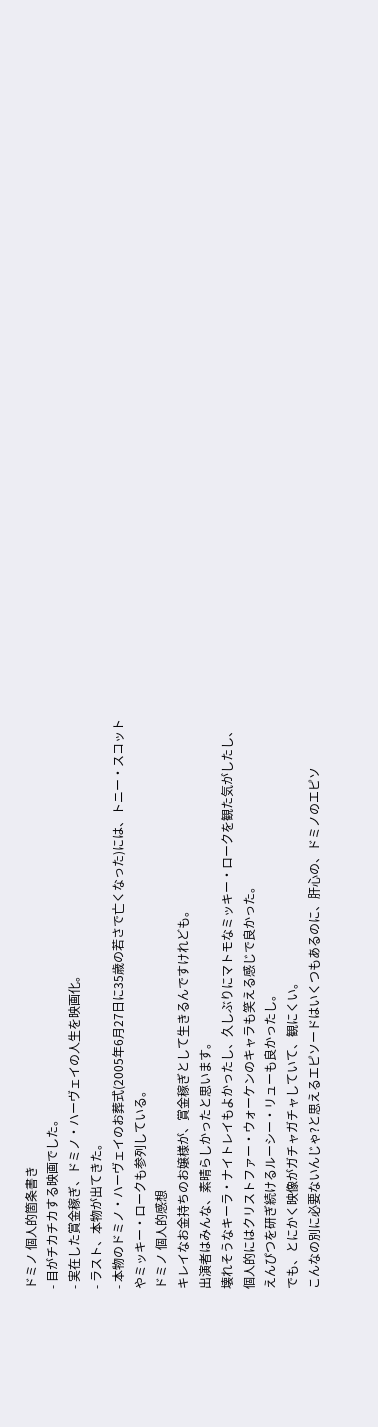ドミノ 個人的箇条書き
- 目がチカチカする映画でした。
- 実在した賞金稼ぎ、ドミノ・ハーヴェイの人生を映画化。
- ラスト、本物が出てきた。
- 本物のドミノ・ハーヴェイのお葬式(2005年6月27日に35歳の若さで亡くなった)には、トニー・スコットやミッキー・ロークも参列している。
ドミノ 個人的感想
キレイなお金持ちのお嬢様が、賞金稼ぎとして生きるんですけれども。
出演者はみんな、素晴らしかったと思います。
壊れそうなキーラ・ナイトレイもよかったし、久しぶりにマトモなミッキー・ロークを観た気がしたし、個人的にはクリストファー・ウォーケンのキャラも笑える感じで良かった。
えんぴつを研ぎ続けるルーシー・リューも良かったし。
でも、とにかく映像がガチャガチャしていて、観にくい。
こんなの別に必要ないんじゃ?と思えるエピソードはいくつもあるのに、肝心の、ドミノのエピソ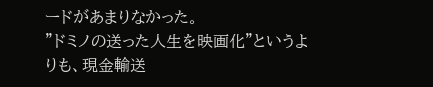ードがあまりなかった。
"ドミノの送った人生を映画化"というよりも、現金輸送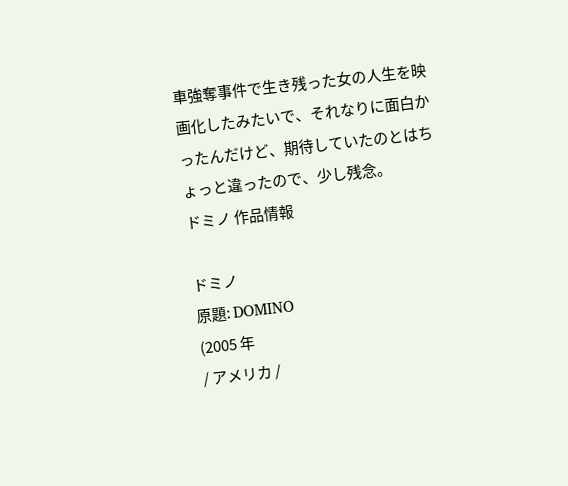車強奪事件で生き残った女の人生を映画化したみたいで、それなりに面白かったんだけど、期待していたのとはちょっと違ったので、少し残念。
ドミノ 作品情報

ドミノ
原題: DOMINO
(2005 年
/ アメリカ /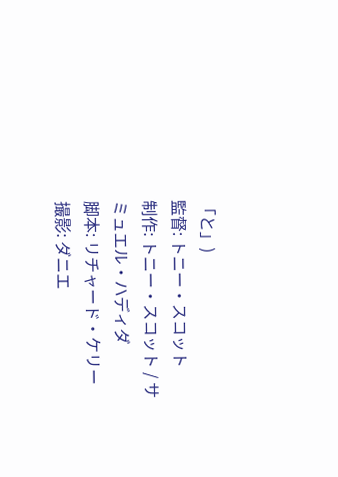「と」)
監督: トニー・スコット
制作: トニー・スコット / サミュエル・ハディダ
脚本: リチャード・ケリー
撮影: ダニエ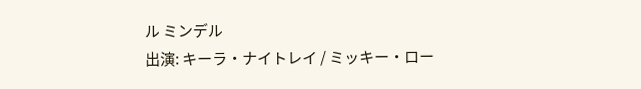ル ミンデル
出演: キーラ・ナイトレイ / ミッキー・ロー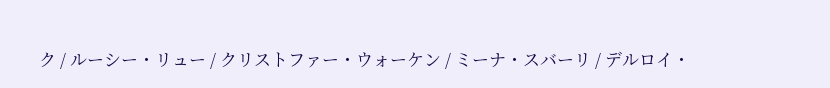ク / ルーシー・リュー / クリストファー・ウォーケン / ミーナ・スバーリ / デルロイ・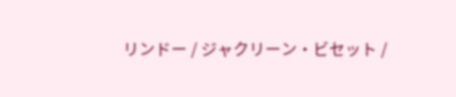リンドー / ジャクリーン・ビセット /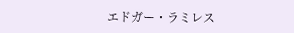エドガー・ラミレス